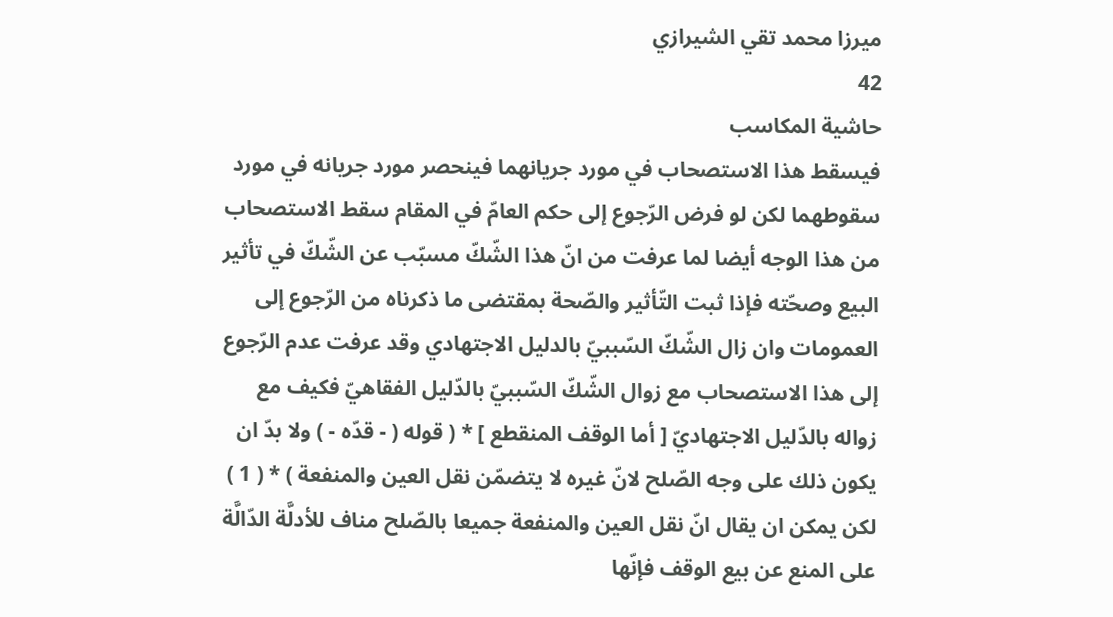ميرزا محمد تقي الشيرازي
42
حاشية المكاسب
فيسقط هذا الاستصحاب في مورد جريانهما فينحصر مورد جريانه في مورد سقوطهما لكن لو فرض الرّجوع إلى حكم العامّ في المقام سقط الاستصحاب من هذا الوجه أيضا لما عرفت من انّ هذا الشّكّ مسبّب عن الشّكّ في تأثير البيع وصحّته فإذا ثبت التّأثير والصّحة بمقتضى ما ذكرناه من الرّجوع إلى العمومات وان زال الشّكّ السّببيّ بالدليل الاجتهادي وقد عرفت عدم الرّجوع إلى هذا الاستصحاب مع زوال الشّكّ السّببيّ بالدّليل الفقاهيّ فكيف مع زواله بالدّليل الاجتهاديّ [ أما الوقف المنقطع ] * ( قوله ( - قدّه - ) ولا بدّ ان يكون ذلك على وجه الصّلح لانّ غيره لا يتضمّن نقل العين والمنفعة ) * ( 1 ) لكن يمكن ان يقال انّ نقل العين والمنفعة جميعا بالصّلح مناف للأدلَّة الدّالَّة على المنع عن بيع الوقف فإنّها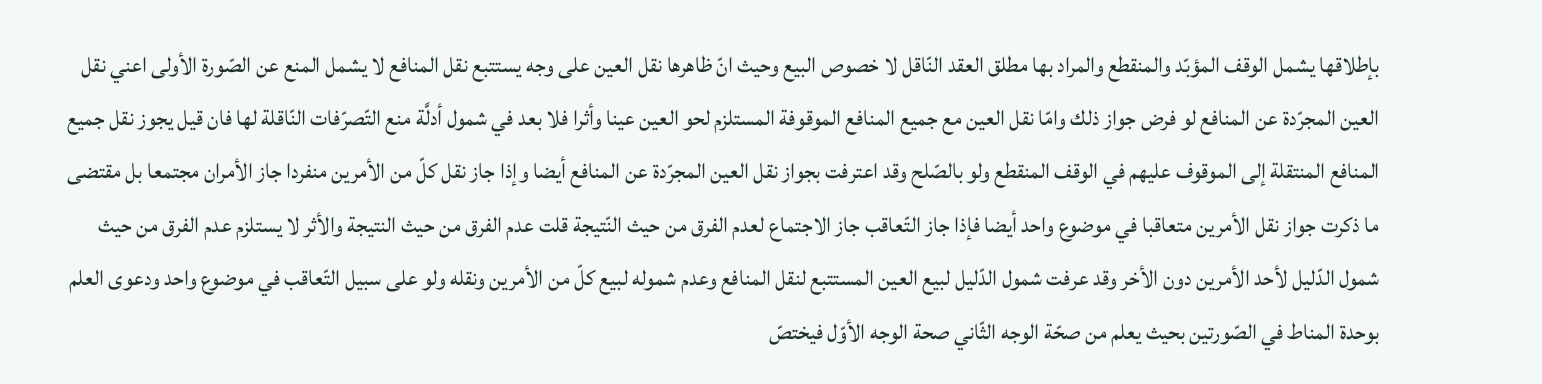بإطلاقها يشمل الوقف المؤبّد والمنقطع والمراد بها مطلق العقد النّاقل لا خصوص البيع وحيث انّ ظاهرها نقل العين على وجه يستتبع نقل المنافع لا يشمل المنع عن الصّورة الأولى اعني نقل العين المجرّدة عن المنافع لو فرض جواز ذلك وامّا نقل العين مع جميع المنافع الموقوفة المستلزم لحو العين عينا وأثرا فلا بعد في شمول أدلَّة منع التّصرّفات النّاقلة لها فان قيل يجوز نقل جميع المنافع المنتقلة إلى الموقوف عليهم في الوقف المنقطع ولو بالصّلح وقد اعترفت بجواز نقل العين المجرّدة عن المنافع أيضا وإذا جاز نقل كلّ من الأمرين منفردا جاز الأمران مجتمعا بل مقتضى ما ذكرت جواز نقل الأمرين متعاقبا في موضوع واحد أيضا فإذا جاز التّعاقب جاز الاجتماع لعدم الفرق من حيث النّتيجة قلت عدم الفرق من حيث النتيجة والأثر لا يستلزم عدم الفرق من حيث شمول الدّليل لأحد الأمرين دون الأخر وقد عرفت شمول الدّليل لبيع العين المستتبع لنقل المنافع وعدم شموله لبيع كلّ من الأمرين ونقله ولو على سبيل التّعاقب في موضوع واحد ودعوى العلم بوحدة المناط في الصّورتين بحيث يعلم من صحّة الوجه الثّاني صحة الوجه الأوّل فيختصّ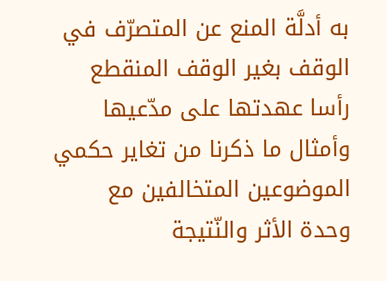به أدلَّة المنع عن المتصرّف في الوقف بغير الوقف المنقطع رأسا عهدتها على مدّعيها وأمثال ما ذكرنا من تغاير حكمي الموضوعين المتخالفين مع وحدة الأثر والنّتيجة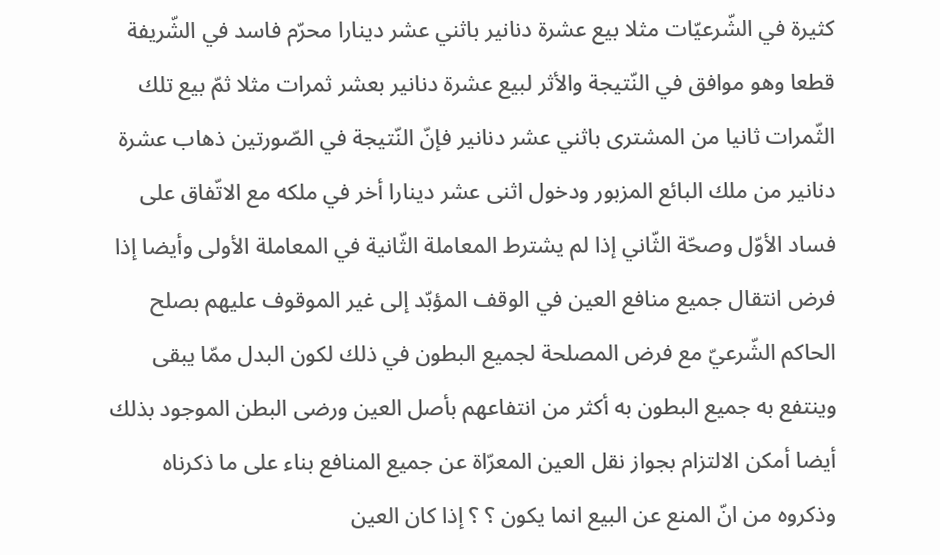كثيرة في الشّرعيّات مثلا بيع عشرة دنانير باثني عشر دينارا محرّم فاسد في الشّريفة قطعا وهو موافق في النّتيجة والأثر لبيع عشرة دنانير بعشر ثمرات مثلا ثمّ بيع تلك الثّمرات ثانيا من المشترى باثني عشر دنانير فإنّ النّتيجة في الصّورتين ذهاب عشرة دنانير من ملك البائع المزبور ودخول اثنى عشر دينارا أخر في ملكه مع الاتّفاق على فساد الأوّل وصحّة الثّاني إذا لم يشترط المعاملة الثّانية في المعاملة الأولى وأيضا إذا فرض انتقال جميع منافع العين في الوقف المؤبّد إلى غير الموقوف عليهم بصلح الحاكم الشّرعيّ مع فرض المصلحة لجميع البطون في ذلك لكون البدل ممّا يبقى وينتفع به جميع البطون به أكثر من انتفاعهم بأصل العين ورضى البطن الموجود بذلك أيضا أمكن الالتزام بجواز نقل العين المعرّاة عن جميع المنافع بناء على ما ذكرناه وذكروه من انّ المنع عن البيع انما يكون ؟ ؟ إذا كان العين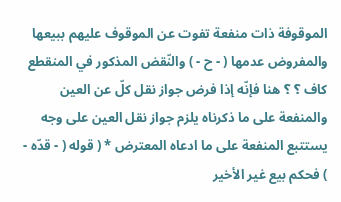الموقوفة ذات منفعة تفوت عن الموقوف عليهم ببيعها والمفروض عدمها ( - ح - ) والنّقض المذكور في المنقطع كاف ؟ ؟ هنا فإنّه إذا فرض جواز نقل كلّ عن العين والمنفعة على ما ذكرناه يلزم جواز نقل العين على وجه يستتبع المنفعة على ما ادعاه المعترض * ( قوله ( - قدّه - ) فحكم بيع غير الأخير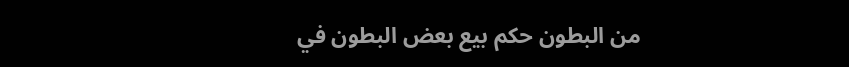من البطون حكم بيع بعض البطون في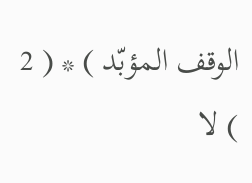الوقف المؤبّد ) * ( 2 ) لا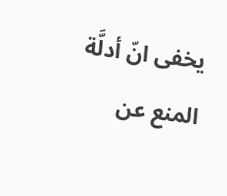يخفى انّ أدلَّة المنع عن